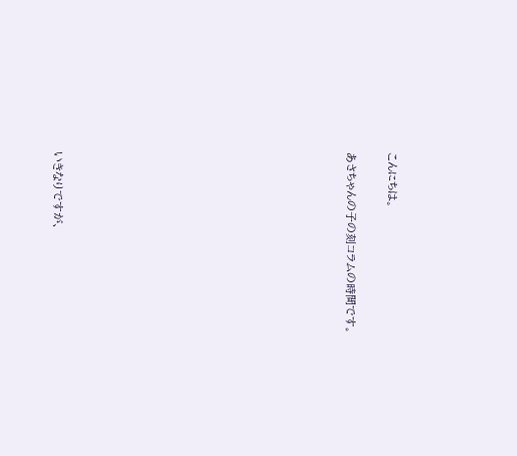こんにちは。

あさちゃんの子の刻コラムの時間です。













いきなりですが、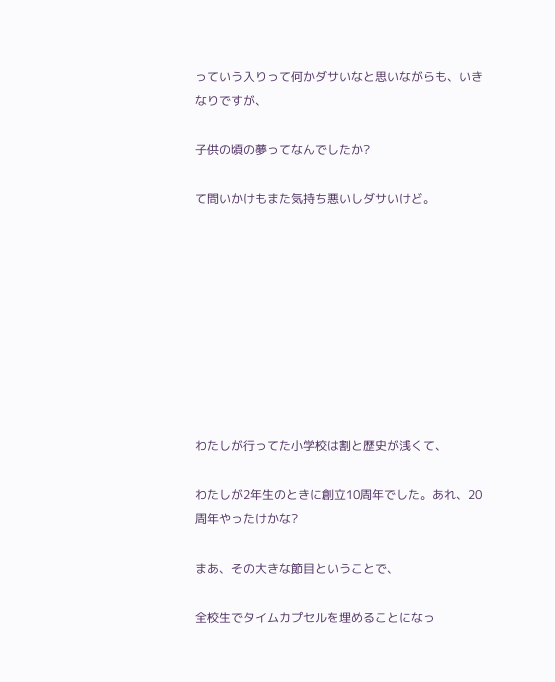っていう入りって何かダサいなと思いながらも、いきなりですが、

子供の頃の夢ってなんでしたか?

て問いかけもまた気持ち悪いしダサいけど。









わたしが行ってた小学校は割と歴史が浅くて、

わたしが2年生のときに創立10周年でした。あれ、20周年やったけかな?

まあ、その大きな節目ということで、

全校生でタイムカプセルを埋めることになっ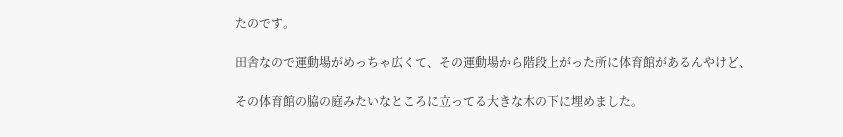たのです。

田舎なので運動場がめっちゃ広くて、その運動場から階段上がった所に体育館があるんやけど、

その体育館の脇の庭みたいなところに立ってる大きな木の下に埋めました。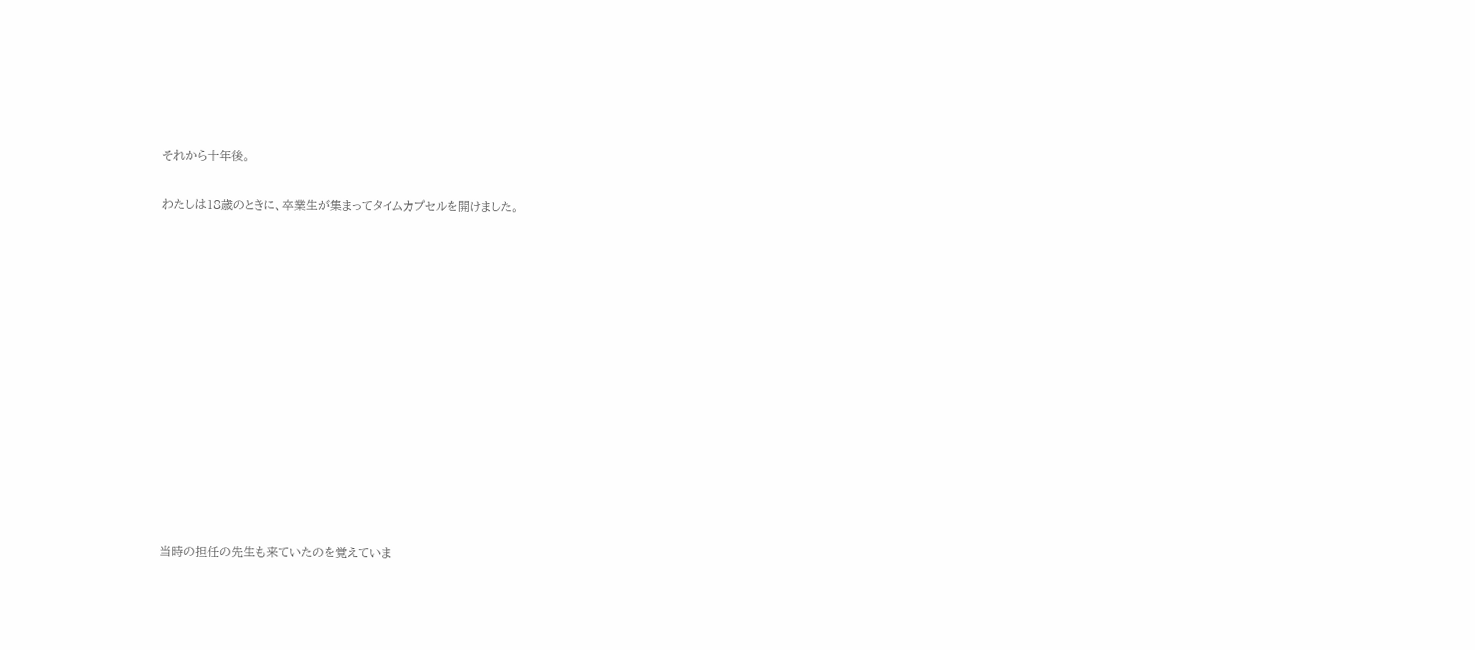それから十年後。

わたしは18歳のときに、卒業生が集まってタイムカプセルを開けました。













当時の担任の先生も来ていたのを覚えていま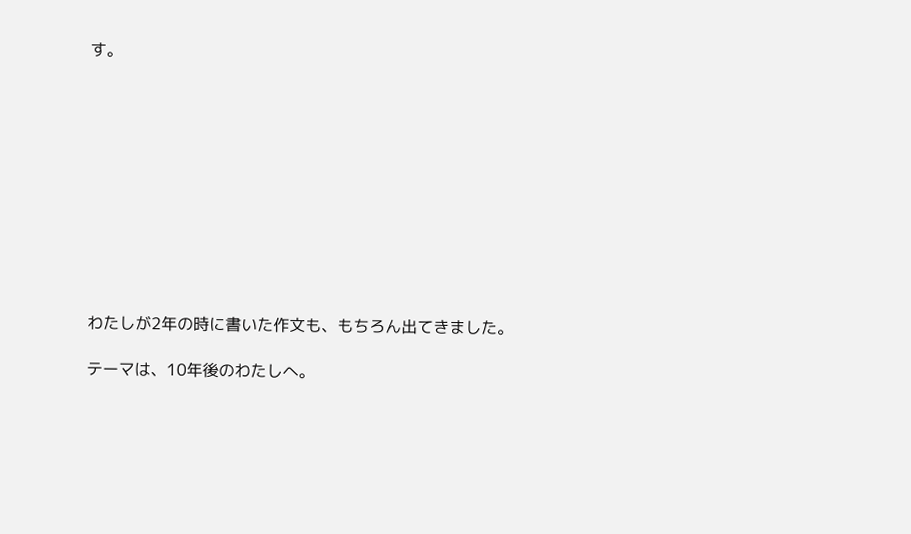す。











わたしが2年の時に書いた作文も、もちろん出てきました。

テーマは、10年後のわたしへ。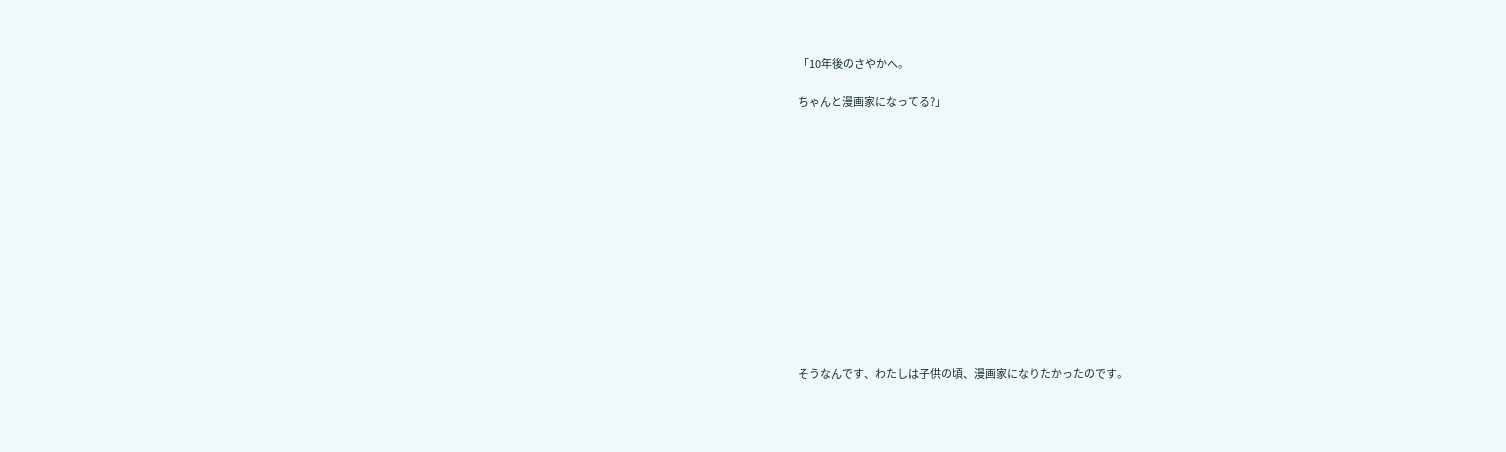「10年後のさやかへ。

ちゃんと漫画家になってる?」













そうなんです、わたしは子供の頃、漫画家になりたかったのです。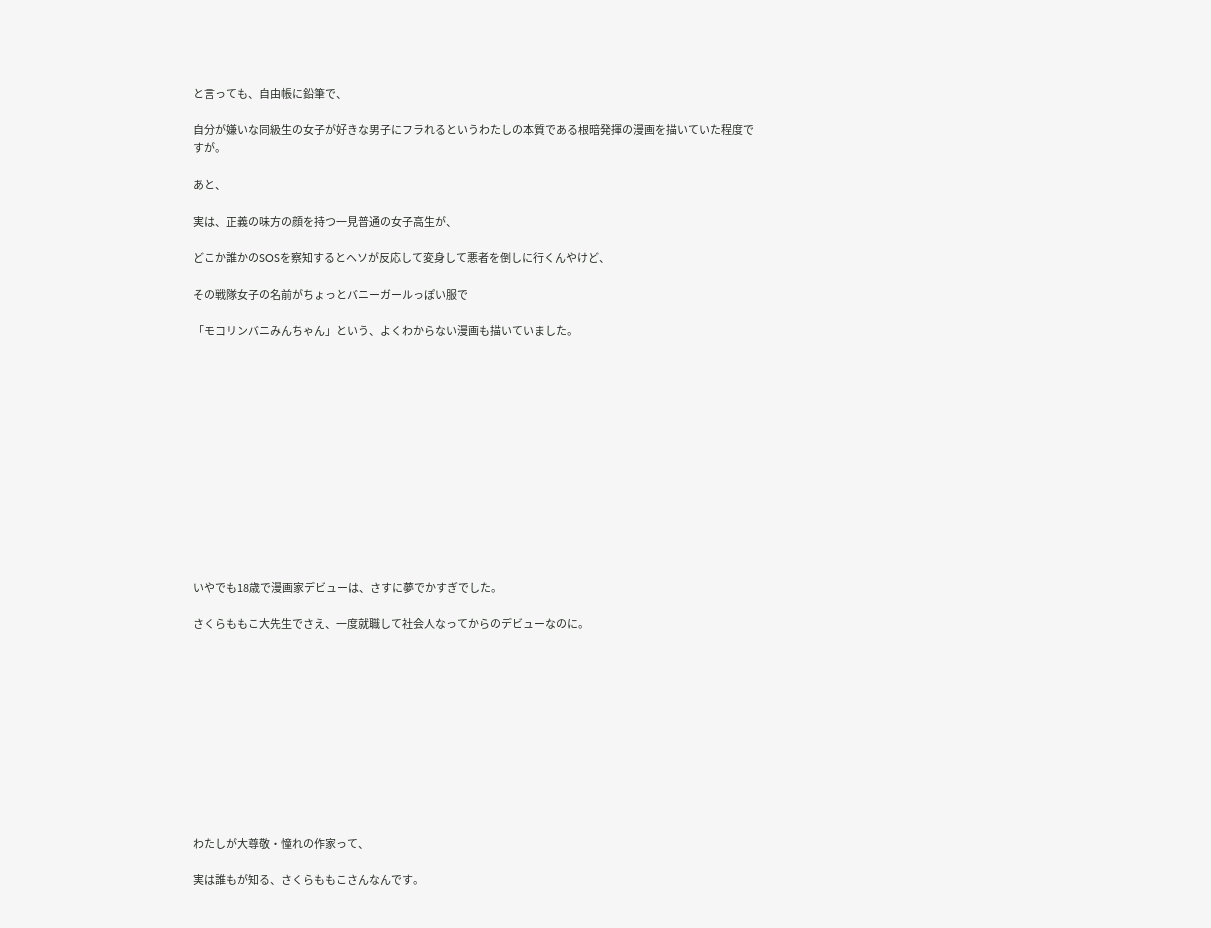と言っても、自由帳に鉛筆で、

自分が嫌いな同級生の女子が好きな男子にフラれるというわたしの本質である根暗発揮の漫画を描いていた程度ですが。

あと、

実は、正義の味方の顔を持つ一見普通の女子高生が、

どこか誰かのSOSを察知するとヘソが反応して変身して悪者を倒しに行くんやけど、

その戦隊女子の名前がちょっとバニーガールっぽい服で

「モコリンバニみんちゃん」という、よくわからない漫画も描いていました。













いやでも18歳で漫画家デビューは、さすに夢でかすぎでした。

さくらももこ大先生でさえ、一度就職して社会人なってからのデビューなのに。











わたしが大尊敬・憧れの作家って、

実は誰もが知る、さくらももこさんなんです。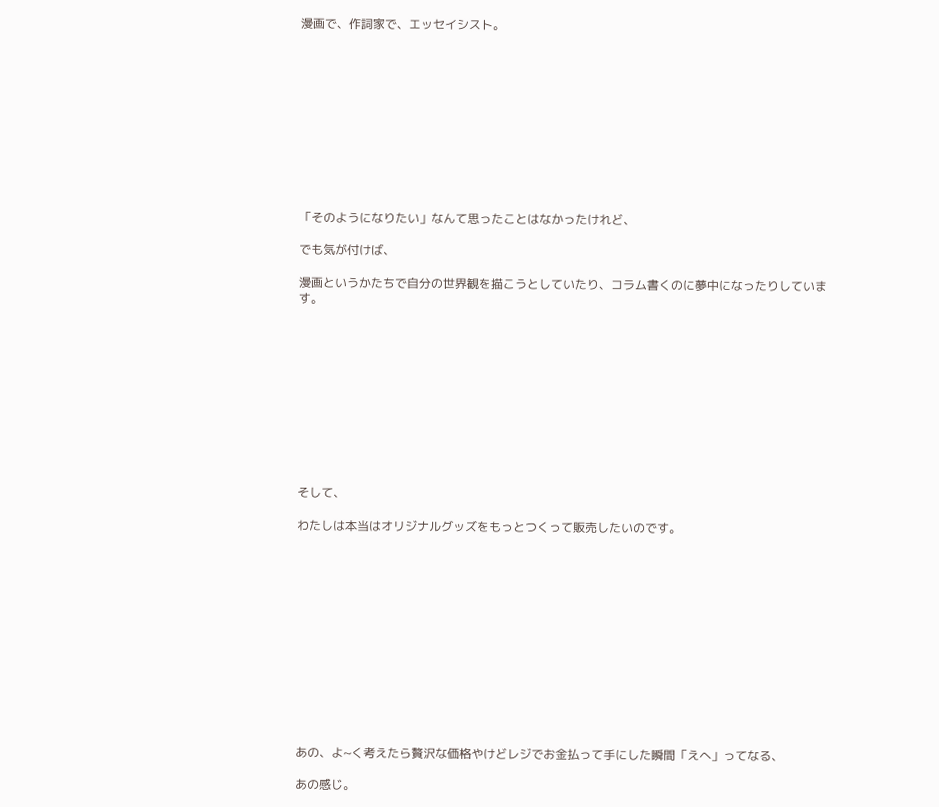漫画で、作詞家で、エッセイシスト。











「そのようになりたい」なんて思ったことはなかったけれど、

でも気が付けば、

漫画というかたちで自分の世界観を描こうとしていたり、コラム書くのに夢中になったりしています。











そして、

わたしは本当はオリジナルグッズをもっとつくって販売したいのです。













あの、よ~く考えたら贅沢な価格やけどレジでお金払って手にした瞬間「えへ」ってなる、

あの感じ。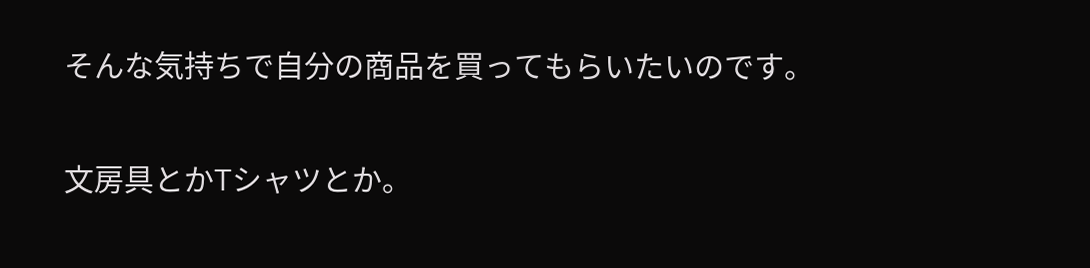そんな気持ちで自分の商品を買ってもらいたいのです。

文房具とかTシャツとか。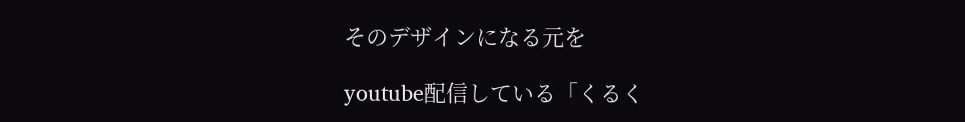そのデザインになる元を

youtube配信している「くるく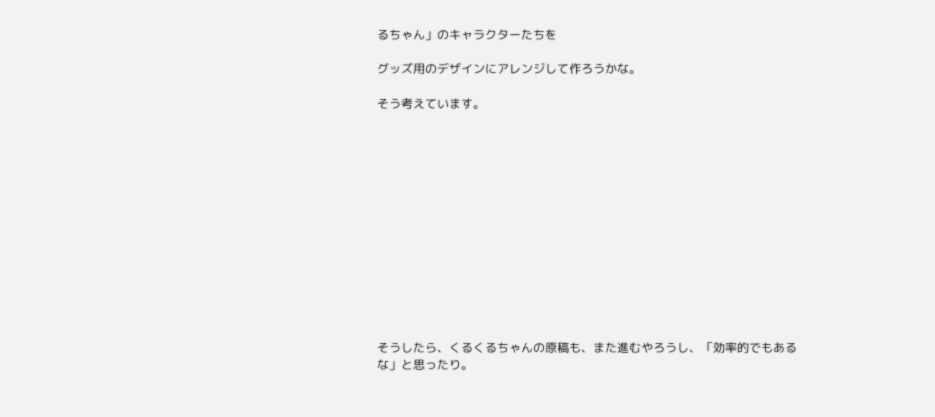るちゃん」のキャラクターたちを

グッズ用のデザインにアレンジして作ろうかな。

そう考えています。













そうしたら、くるくるちゃんの原稿も、また進むやろうし、「効率的でもあるな」と思ったり。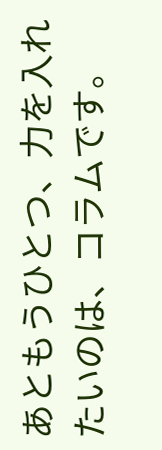あともうひとつ、力を入れたいのは、コラムです。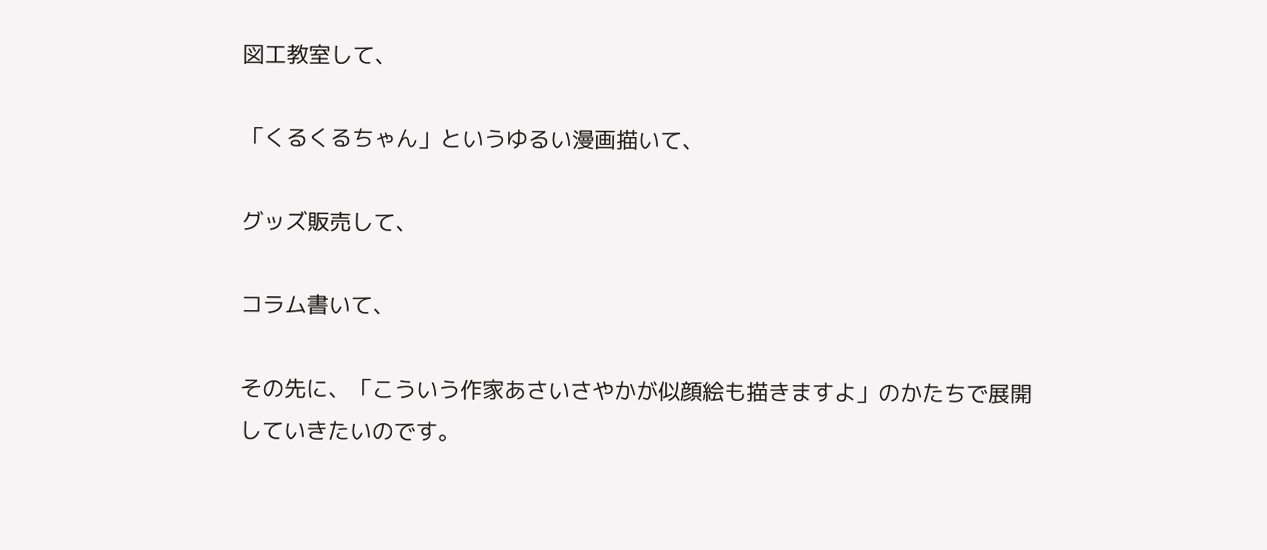図工教室して、

「くるくるちゃん」というゆるい漫画描いて、

グッズ販売して、

コラム書いて、

その先に、「こういう作家あさいさやかが似顔絵も描きますよ」のかたちで展開していきたいのです。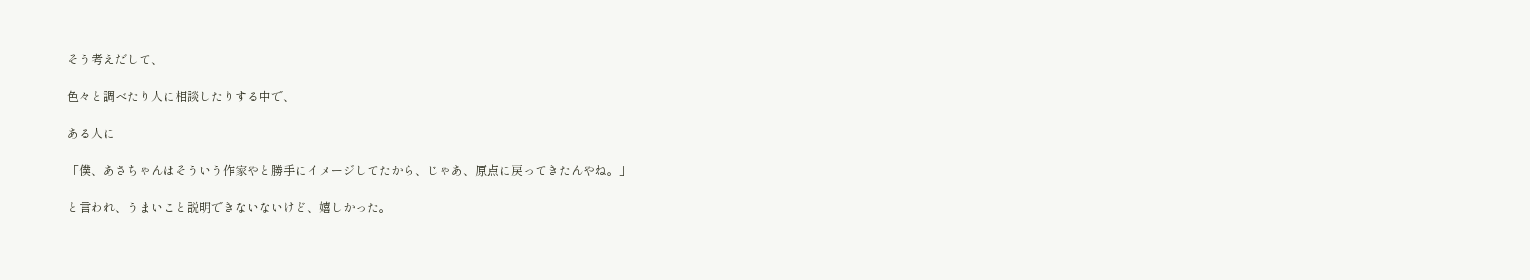そう考えだして、

色々と調べたり人に相談したりする中で、

ある人に

「僕、あさちゃんはそういう作家やと勝手にイメージしてたから、じゃあ、原点に戻ってきたんやね。」

と言われ、うまいこと説明できないないけど、嬉しかった。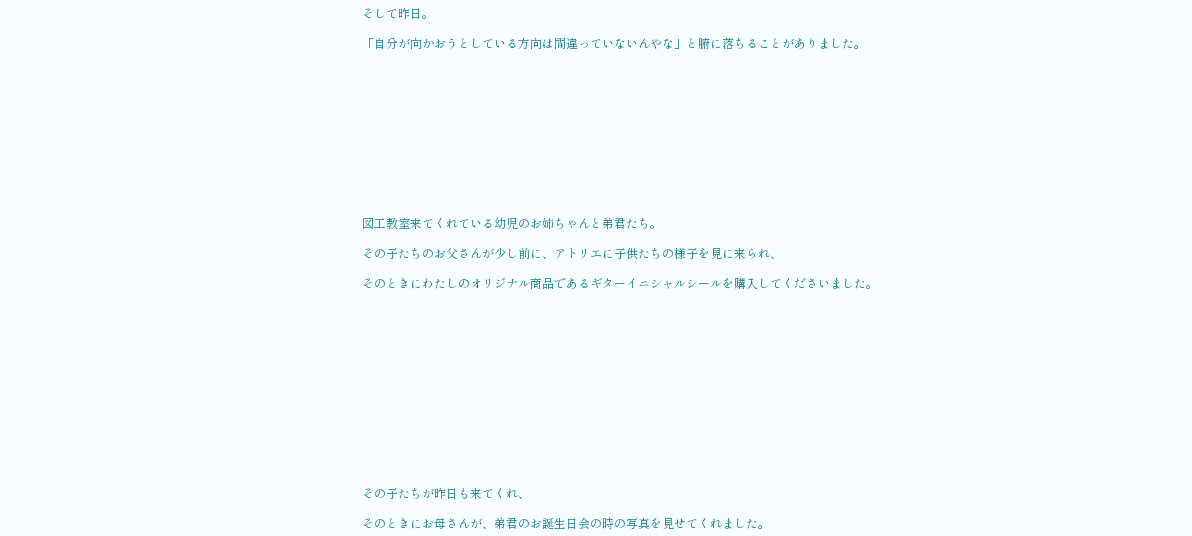そして昨日。

「自分が向かおうとしている方向は間違っていないんやな」と腑に落ちることがありました。











図工教室来てくれている幼児のお姉ちゃんと弟君たち。

その子たちのお父さんが少し前に、アトリエに子供たちの様子を見に来られ、

そのときにわたしのオリジナル商品であるギターイニシャルシールを購入してくださいました。













その子たちが昨日も来てくれ、

そのときにお母さんが、弟君のお誕生日会の時の写真を見せてくれました。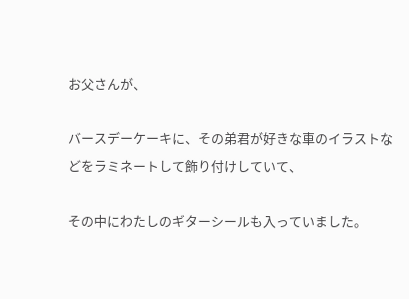お父さんが、

バースデーケーキに、その弟君が好きな車のイラストなどをラミネートして飾り付けしていて、

その中にわたしのギターシールも入っていました。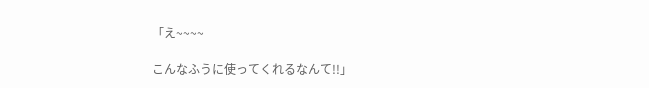「え~~~~

こんなふうに使ってくれるなんて!!」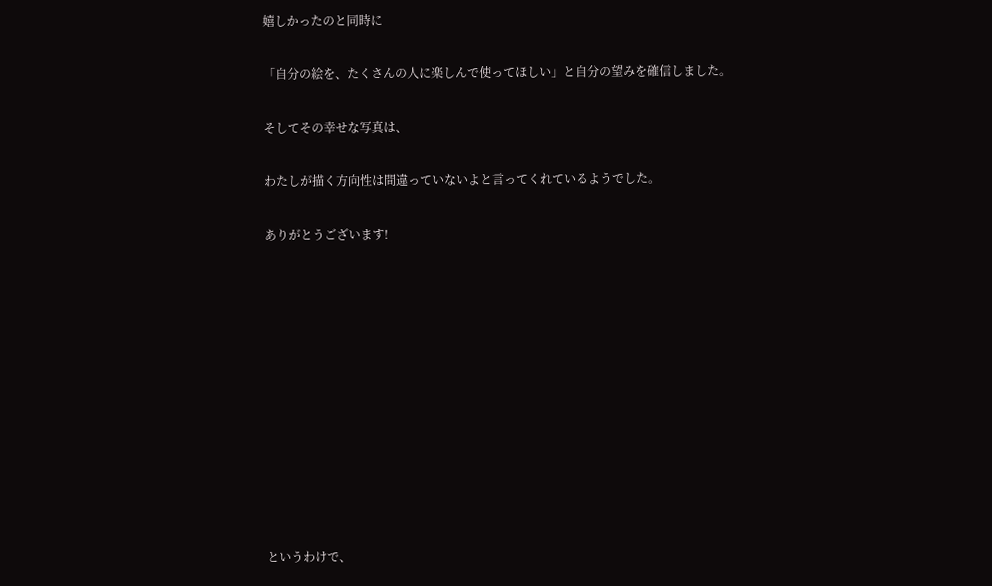嬉しかったのと同時に

「自分の絵を、たくさんの人に楽しんで使ってほしい」と自分の望みを確信しました。

そしてその幸せな写真は、

わたしが描く方向性は間違っていないよと言ってくれているようでした。

ありがとうございます!











というわけで、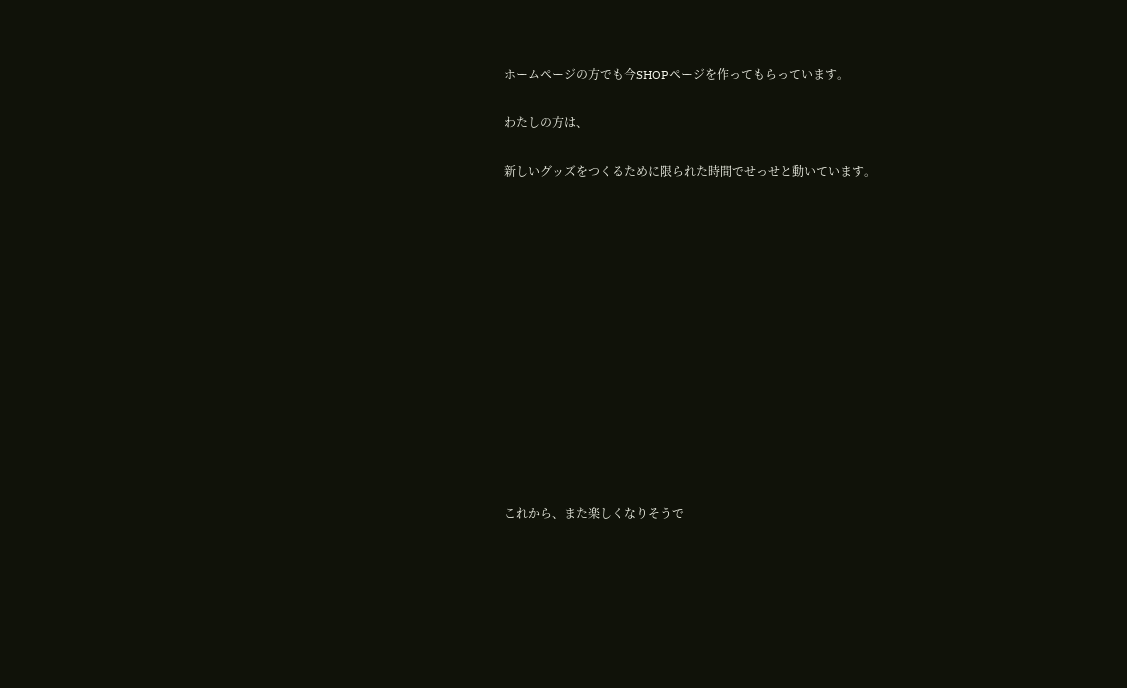ホームページの方でも今SHOPページを作ってもらっています。

わたしの方は、

新しいグッズをつくるために限られた時間でせっせと動いています。













これから、また楽しくなりそうで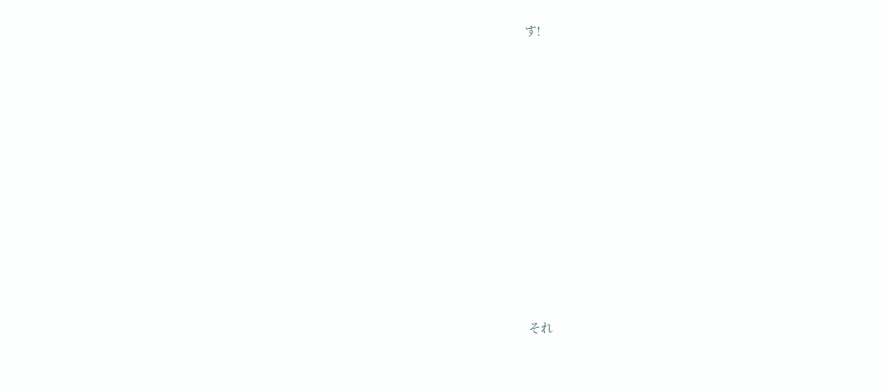す!











それ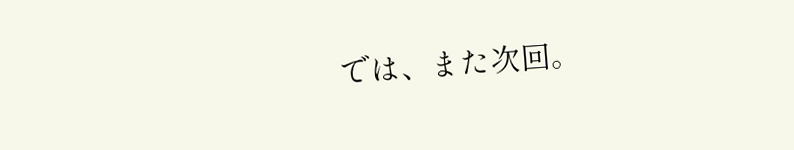では、また次回。